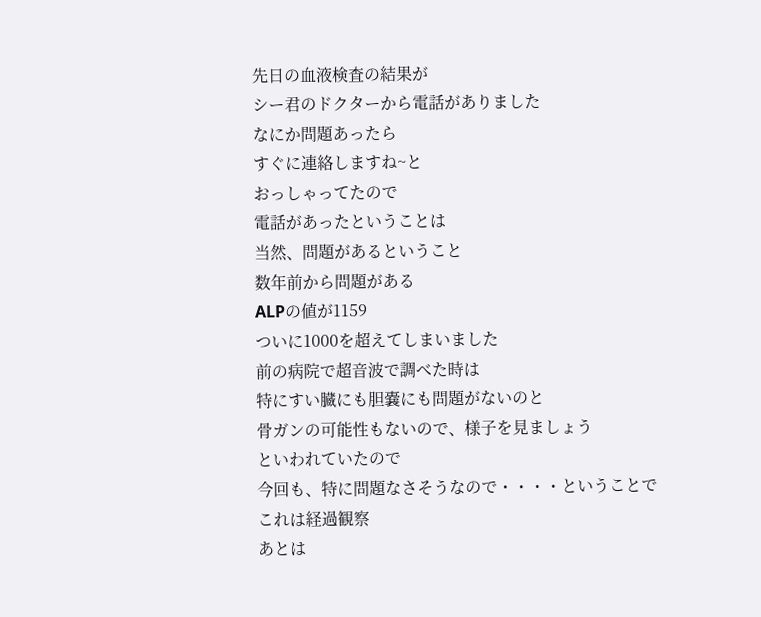先日の血液検査の結果が
シー君のドクターから電話がありました
なにか問題あったら
すぐに連絡しますね~と
おっしゃってたので
電話があったということは
当然、問題があるということ
数年前から問題がある
ALPの値が1159
ついに1000を超えてしまいました
前の病院で超音波で調べた時は
特にすい臓にも胆嚢にも問題がないのと
骨ガンの可能性もないので、様子を見ましょう
といわれていたので
今回も、特に問題なさそうなので・・・・ということで
これは経過観察
あとは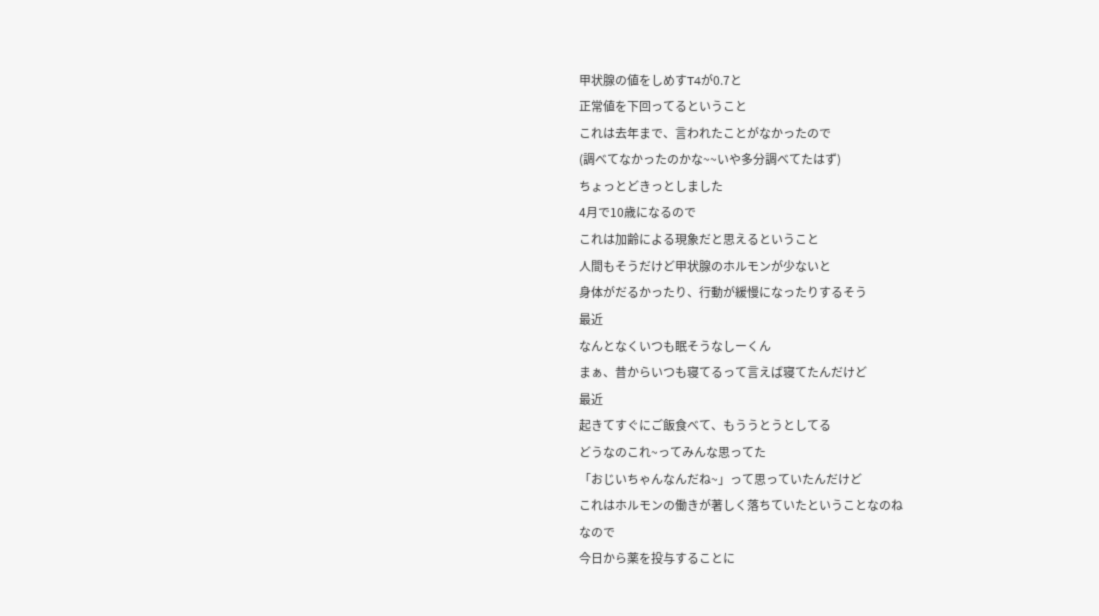甲状腺の値をしめすT4が0.7と
正常値を下回ってるということ
これは去年まで、言われたことがなかったので
(調べてなかったのかな~~いや多分調べてたはず)
ちょっとどきっとしました
4月で10歳になるので
これは加齢による現象だと思えるということ
人間もそうだけど甲状腺のホルモンが少ないと
身体がだるかったり、行動が緩慢になったりするそう
最近
なんとなくいつも眠そうなしーくん
まぁ、昔からいつも寝てるって言えば寝てたんだけど
最近
起きてすぐにご飯食べて、もううとうとしてる
どうなのこれ~ってみんな思ってた
「おじいちゃんなんだね~」って思っていたんだけど
これはホルモンの働きが著しく落ちていたということなのね
なので
今日から薬を投与することに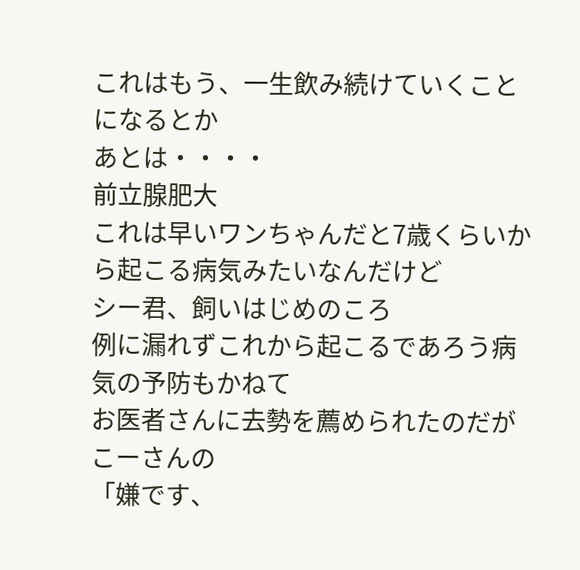これはもう、一生飲み続けていくことになるとか
あとは・・・・
前立腺肥大
これは早いワンちゃんだと7歳くらいから起こる病気みたいなんだけど
シー君、飼いはじめのころ
例に漏れずこれから起こるであろう病気の予防もかねて
お医者さんに去勢を薦められたのだが
こーさんの
「嫌です、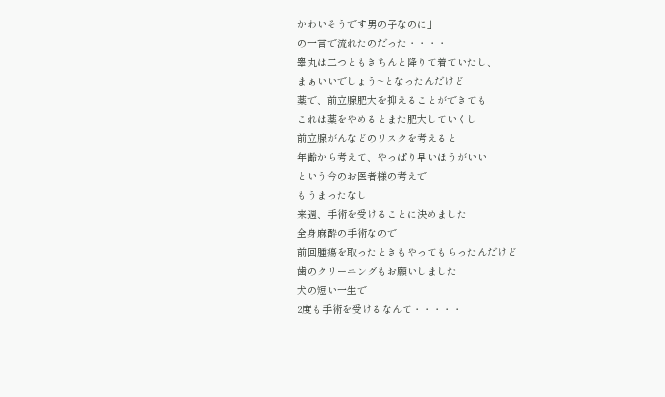かわいそうです男の子なのに」
の一言で流れたのだった・・・・
睾丸は二つともきちんと降りて着ていたし、
まぁいいでしょう~となったんだけど
薬で、前立腺肥大を抑えることができても
これは薬をやめるとまた肥大していくし
前立腺がんなどのリスクを考えると
年齢から考えて、やっぱり早いほうがいい
という今のお医者様の考えで
もうまったなし
来週、手術を受けることに決めました
全身麻酔の手術なので
前回腫瘍を取ったときもやってもらったんだけど
歯のクリーニングもお願いしました
犬の短い一生で
2度も手術を受けるなんて・・・・・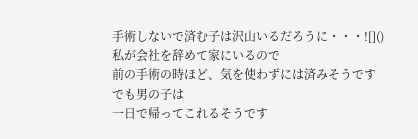手術しないで済む子は沢山いるだろうに・・・![]()
私が会社を辞めて家にいるので
前の手術の時ほど、気を使わずには済みそうです
でも男の子は
一日で帰ってこれるそうです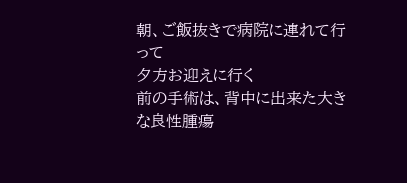朝、ご飯抜きで病院に連れて行って
夕方お迎えに行く
前の手術は、背中に出来た大きな良性腫瘍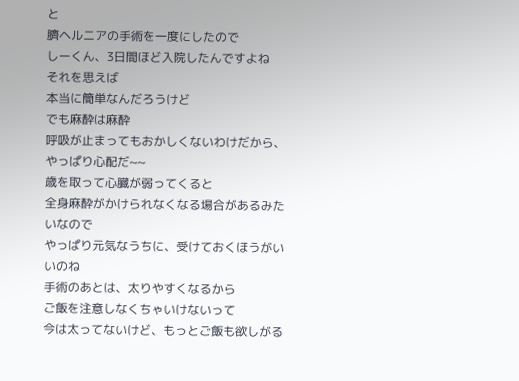と
臍ヘルニアの手術を一度にしたので
しーくん、3日間ほど入院したんですよね
それを思えば
本当に簡単なんだろうけど
でも麻酔は麻酔
呼吸が止まってもおかしくないわけだから、やっぱり心配だ~~
歳を取って心臓が弱ってくると
全身麻酔がかけられなくなる場合があるみたいなので
やっぱり元気なうちに、受けておくほうがいいのね
手術のあとは、太りやすくなるから
ご飯を注意しなくちゃいけないって
今は太ってないけど、もっとご飯も欲しがる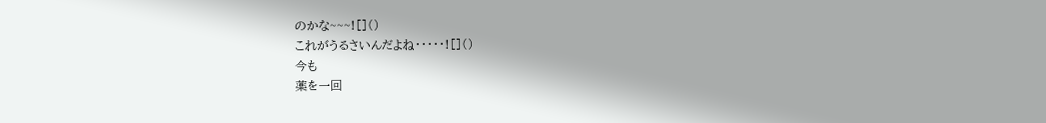のかな~~~![]()
これがうるさいんだよね・・・・・![]()
今も
薬を一回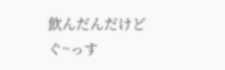飲んだんだけど
ぐ~っす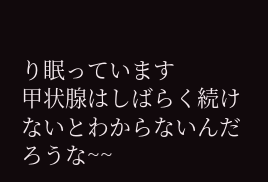り眠っています
甲状腺はしばらく続けないとわからないんだろうな~~